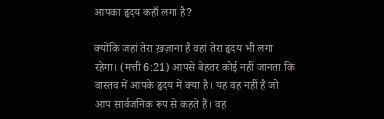आपका हृदय कहाँ लगा है?

क्योंकि जहां तेरा ख़ज़ाना है वहां तेरा हृदय भी लगा रहेगा। (मत्ती 6:21) आपसे बेहतर कोई नहीं जानता कि वास्तव में आपके हृदय में क्या है। यह वह नहीं है जो आप सार्वजनिक रूप से कहते हैं। वह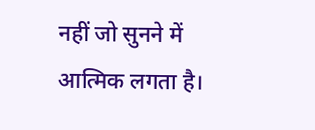नहीं जो सुनने में आत्मिक लगता है।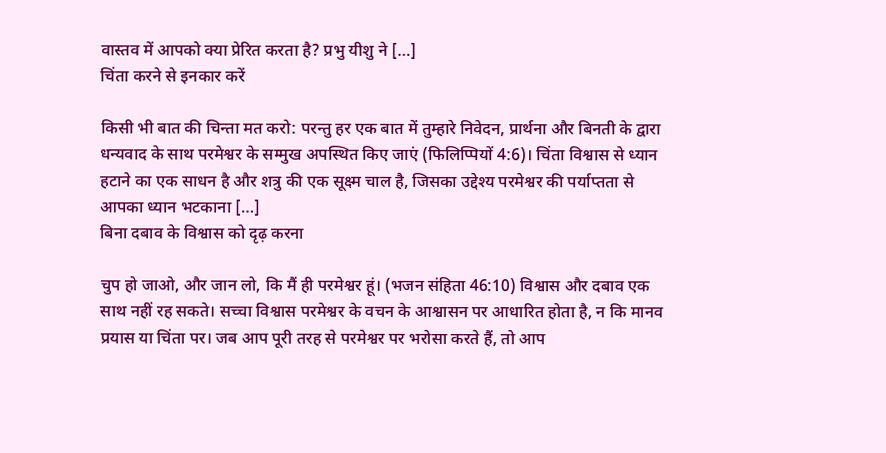वास्तव में आपको क्या प्रेरित करता है? प्रभु यीशु ने […]
चिंता करने से इनकार करें

किसी भी बात की चिन्ता मत करो: परन्तु हर एक बात में तुम्हारे निवेदन, प्रार्थना और बिनती के द्वारा धन्यवाद के साथ परमेश्वर के सम्मुख अपस्थित किए जाएं (फिलिप्पियों 4:6)। चिंता विश्वास से ध्यान हटाने का एक साधन है और शत्रु की एक सूक्ष्म चाल है, जिसका उद्देश्य परमेश्वर की पर्याप्तता से आपका ध्यान भटकाना […]
बिना दबाव के विश्वास को दृढ़ करना

चुप हो जाओ, और जान लो, कि मैं ही परमेश्वर हूं। (भजन संहिता 46:10) विश्वास और दबाव एक साथ नहीं रह सकते। सच्चा विश्वास परमेश्वर के वचन के आश्वासन पर आधारित होता है, न कि मानव प्रयास या चिंता पर। जब आप पूरी तरह से परमेश्वर पर भरोसा करते हैं, तो आप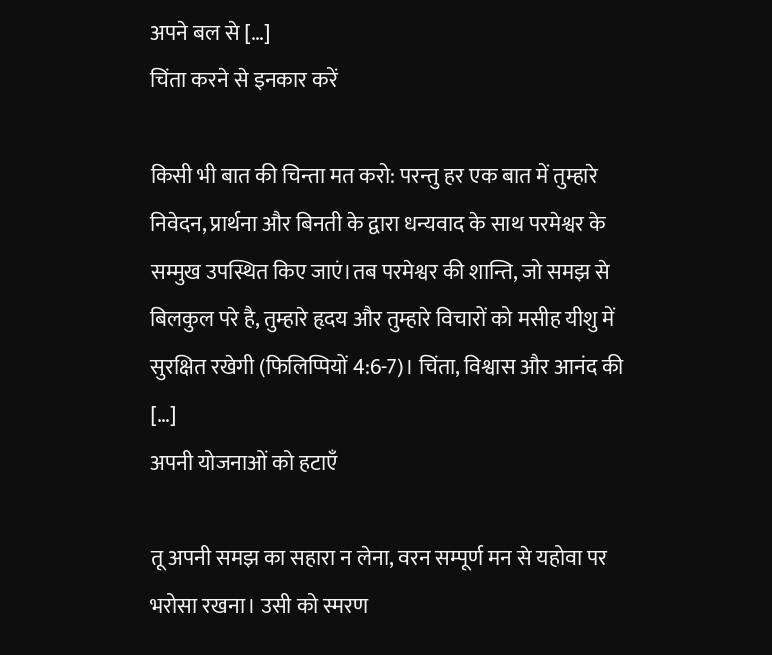अपने बल से […]
चिंता करने से इनकार करें

किसी भी बात की चिन्ता मत करो: परन्तु हर एक बात में तुम्हारे निवेदन, प्रार्थना और बिनती के द्वारा धन्यवाद के साथ परमेश्वर के सम्मुख उपस्थित किए जाएं।तब परमेश्वर की शान्ति, जो समझ से बिलकुल परे है, तुम्हारे हृदय और तुम्हारे विचारों को मसीह यीशु में सुरक्षित रखेगी (फिलिप्पियों 4:6-7)। चिंता, विश्वास और आनंद की […]
अपनी योजनाओं को हटाएँ

तू अपनी समझ का सहारा न लेना, वरन सम्पूर्ण मन से यहोवा पर भरोसा रखना। उसी को स्मरण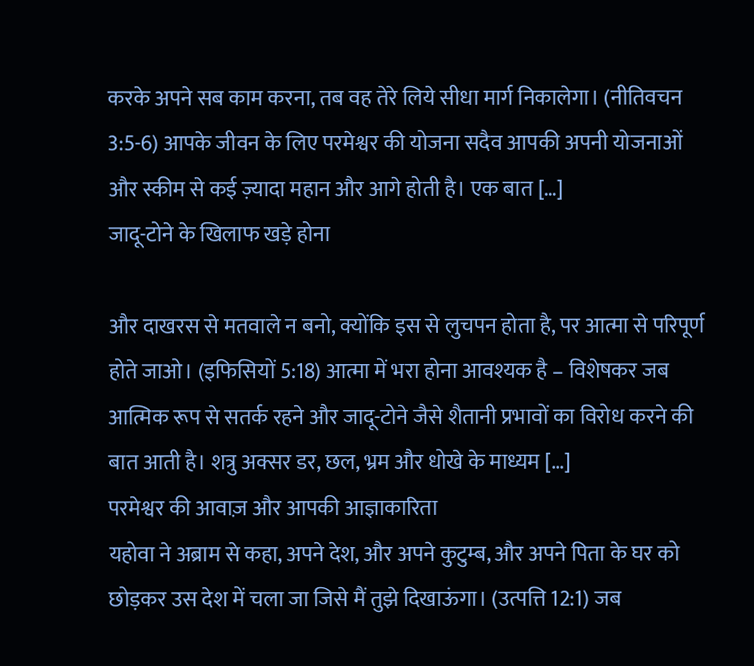करके अपने सब काम करना, तब वह तेरे लिये सीधा मार्ग निकालेगा। (नीतिवचन 3:5-6) आपके जीवन के लिए परमेश्वर की योजना सदैव आपकी अपनी योजनाओं और स्कीम से कई ज़्यादा महान और आगे होती है। एक बात […]
जादू-टोने के खिलाफ खड़े होना

और दाखरस से मतवाले न बनो, क्योंकि इस से लुचपन होता है, पर आत्मा से परिपूर्ण होते जाओ। (इफिसियों 5:18) आत्मा में भरा होना आवश्यक है – विशेषकर जब आत्मिक रूप से सतर्क रहने और जादू-टोने जैसे शैतानी प्रभावों का विरोध करने की बात आती है। शत्रु अक्सर डर, छल, भ्रम और धोखे के माध्यम […]
परमेश्वर की आवाज़ और आपकी आज्ञाकारिता
यहोवा ने अब्राम से कहा, अपने देश, और अपने कुटुम्ब, और अपने पिता के घर को छोड़कर उस देश में चला जा जिसे मैं तुझे दिखाऊंगा। (उत्पत्ति 12:1) जब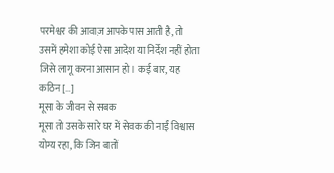परमेश्वर की आवाज़ आपके पास आती है, तो उसमें हमेशा कोई ऐसा आदेश या निर्देश नहीं होता जिसे लागू करना आसान हो। कई बार, यह कठिन […]
मूसा के जीवन से सबक
मूसा तो उसके सारे घर में सेवक की नाईं विश्वास योग्य रहा, कि जिन बातों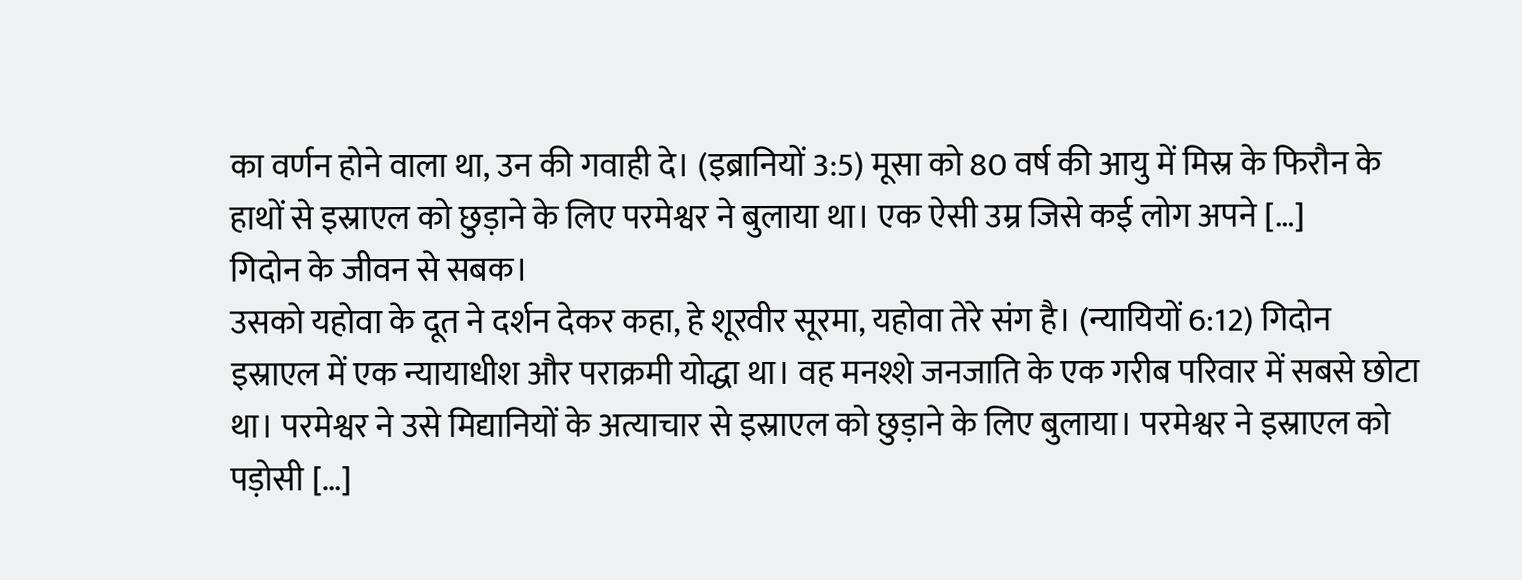का वर्णन होने वाला था, उन की गवाही दे। (इब्रानियों 3:5) मूसा को 80 वर्ष की आयु में मिस्र के फिरौन के हाथों से इस्राएल को छुड़ाने के लिए परमेश्वर ने बुलाया था। एक ऐसी उम्र जिसे कई लोग अपने […]
गिदोन के जीवन से सबक।
उसको यहोवा के दूत ने दर्शन देकर कहा, हे शूरवीर सूरमा, यहोवा तेरे संग है। (न्यायियों 6:12) गिदोन इस्राएल में एक न्यायाधीश और पराक्रमी योद्धा था। वह मनश्शे जनजाति के एक गरीब परिवार में सबसे छोटा था। परमेश्वर ने उसे मिद्यानियों के अत्याचार से इस्राएल को छुड़ाने के लिए बुलाया। परमेश्वर ने इस्राएल को पड़ोसी […]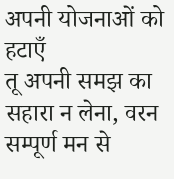अपनी योजनाओं को हटाएँ
तू अपनी समझ का सहारा न लेना, वरन सम्पूर्ण मन से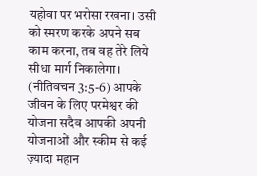यहोवा पर भरोसा रखना। उसी को स्मरण करके अपने सब काम करना, तब वह तेरे लिये सीधा मार्ग निकालेगा। (नीतिवचन 3:5-6) आपके जीवन के लिए परमेश्वर की योजना सदैव आपकी अपनी योजनाओं और स्कीम से कई ज़्यादा महान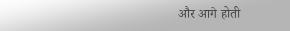और आगे होती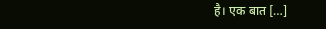है। एक बात […]